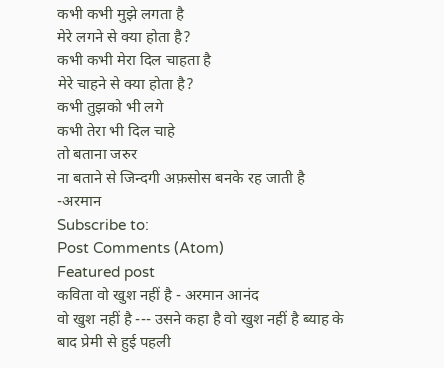कभी कभी मुझे लगता है
मेरे लगने से क्या होता है?
कभी कभी मेरा दिल चाहता है
मेरे चाहने से क्या होता है?
कभी तुझको भी लगे
कभी तेरा भी दिल चाहे
तो बताना जरुर
ना बताने से जिन्दगी अफ़सोस बनके रह जाती है
-अरमान
Subscribe to:
Post Comments (Atom)
Featured post
कविता वो खुश नहीं है - अरमान आनंद
वो खुश नहीं है --- उसने कहा है वो खुश नहीं है ब्याह के बाद प्रेमी से हुई पहली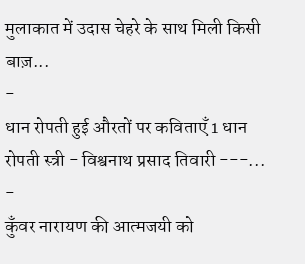मुलाकात में उदास चेहरे के साथ मिली किसी बाज़...
-
धान रोपती हुई औरतों पर कविताएँ 1 धान रोपती स्त्री - विश्वनाथ प्रसाद तिवारी ---...
-
कुँवर नारायण की आत्मजयी को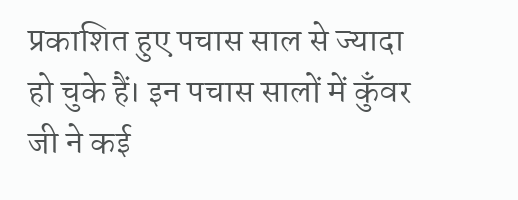प्रकाशित हुए पचास साल से ज्यादा हो चुके हैं। इन पचास सालों में कुँवर जी ने कई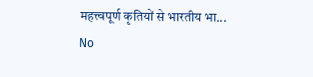महत्त्वपूर्ण कृतियों से भारतीय भा...
No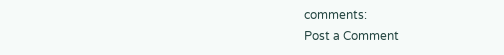comments:
Post a Comment